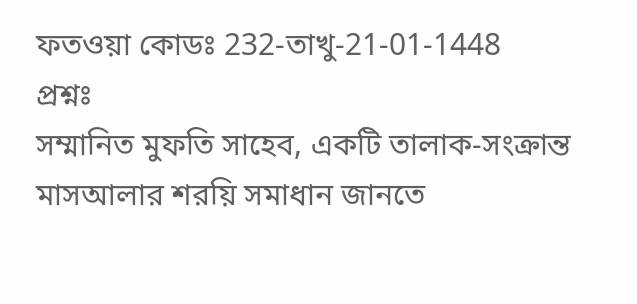ফতওয়া কোডঃ 232-তাখু-21-01-1448
প্রশ্নঃ
সম্মানিত মুফতি সাহেব, একটি তালাক-সংক্রান্ত মাসআলার শরয়ি সমাধান জানতে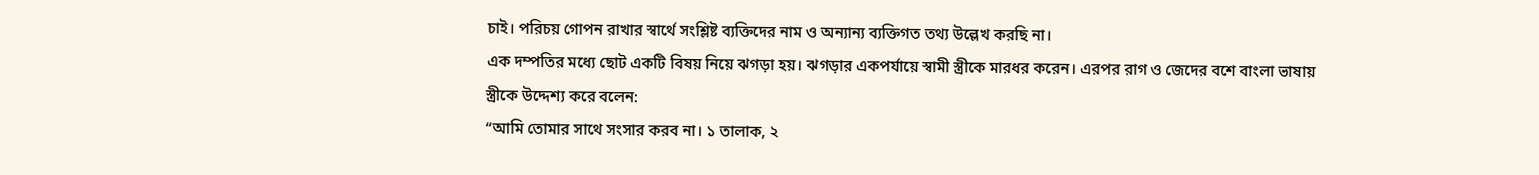চাই। পরিচয় গোপন রাখার স্বার্থে সংশ্লিষ্ট ব্যক্তিদের নাম ও অন্যান্য ব্যক্তিগত তথ্য উল্লেখ করছি না।
এক দম্পতির মধ্যে ছোট একটি বিষয় নিয়ে ঝগড়া হয়। ঝগড়ার একপর্যায়ে স্বামী স্ত্রীকে মারধর করেন। এরপর রাগ ও জেদের বশে বাংলা ভাষায় স্ত্রীকে উদ্দেশ্য করে বলেন:
“আমি তোমার সাথে সংসার করব না। ১ তালাক, ২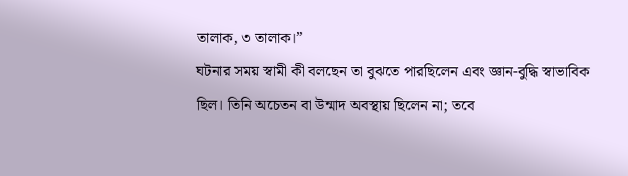তালাক, ৩ তালাক।”
ঘটনার সময় স্বামী কী বলছেন তা বুঝতে পারছিলেন এবং জ্ঞান-বুদ্ধি স্বাভাবিক ছিল। তিনি অচেতন বা উন্মাদ অবস্থায় ছিলেন না; তবে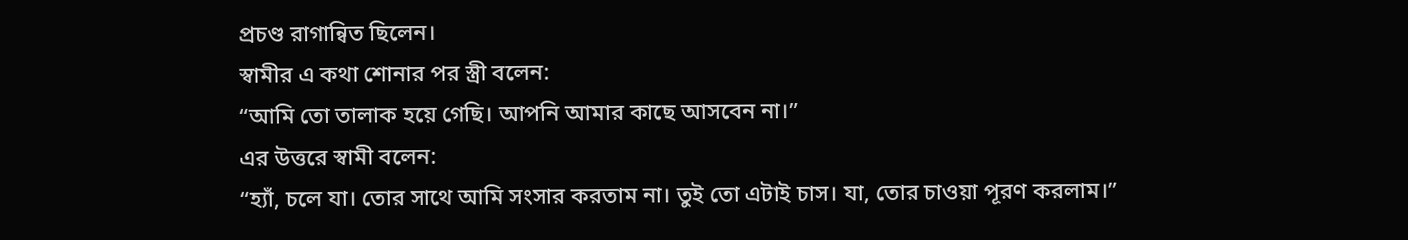প্রচণ্ড রাগান্বিত ছিলেন।
স্বামীর এ কথা শোনার পর স্ত্রী বলেন:
“আমি তো তালাক হয়ে গেছি। আপনি আমার কাছে আসবেন না।”
এর উত্তরে স্বামী বলেন:
“হ্যাঁ, চলে যা। তোর সাথে আমি সংসার করতাম না। তুই তো এটাই চাস। যা, তোর চাওয়া পূরণ করলাম।”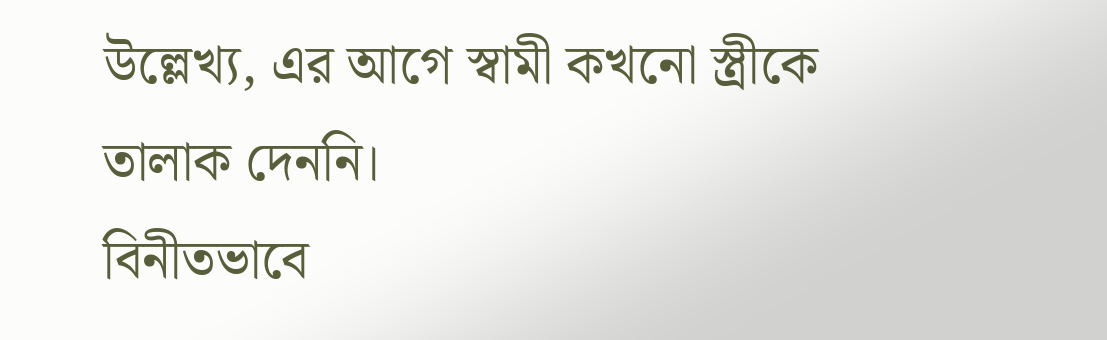উল্লেখ্য, এর আগে স্বামী কখনো স্ত্রীকে তালাক দেননি।
বিনীতভাবে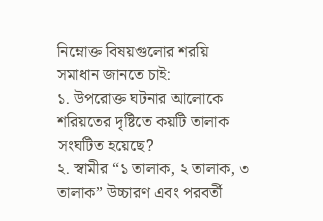নিম্নোক্ত বিষয়গুলোর শরয়ি সমাধান জানতে চাই:
১. উপরোক্ত ঘটনার আলোকে শরিয়তের দৃষ্টিতে কয়টি তালাক সংঘটিত হয়েছে?
২. স্বামীর “১ তালাক, ২ তালাক, ৩ তালাক” উচ্চারণ এবং পরবর্তী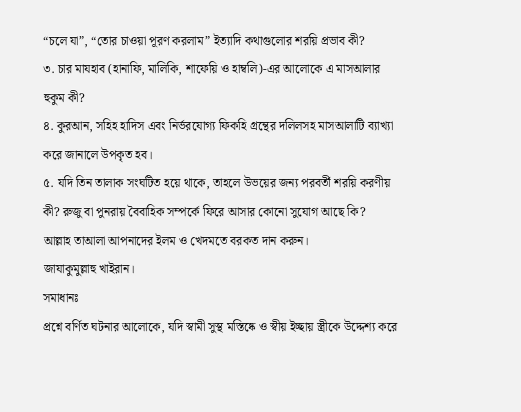“চলে যা”, “তোর চাওয়া পূরণ করলাম” ইত্যাদি কথাগুলোর শরয়ি প্রভাব কী?
৩. চার মাযহাব (হানাফি, মালিকি, শাফেয়ি ও হাম্বলি)-এর আলোকে এ মাসআলার হুকুম কী?
৪. কুরআন, সহিহ হাদিস এবং নির্ভরযোগ্য ফিকহি গ্রন্থের দলিলসহ মাসআলাটি ব্যাখ্যা করে জানালে উপকৃত হব।
৫. যদি তিন তালাক সংঘটিত হয়ে থাকে, তাহলে উভয়ের জন্য পরবর্তী শরয়ি করণীয় কী? রুজু বা পুনরায় বৈবাহিক সম্পর্কে ফিরে আসার কোনো সুযোগ আছে কি?
আল্লাহ তাআলা আপনাদের ইলম ও খেদমতে বরকত দান করুন।
জাযাকুমুল্লাহু খাইরান।
সমাধানঃ
প্রশ্নে বর্ণিত ঘটনার আলোকে, যদি স্বামী সুস্থ মস্তিষ্কে ও স্বীয় ইচ্ছায় স্ত্রীকে উদ্দেশ্য করে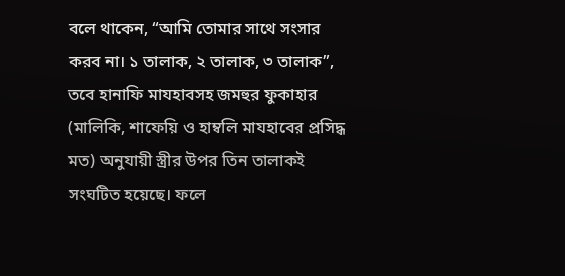বলে থাকেন, “আমি তোমার সাথে সংসার করব না। ১ তালাক, ২ তালাক, ৩ তালাক”, তবে হানাফি মাযহাবসহ জমহুর ফুকাহার (মালিকি, শাফেয়ি ও হাম্বলি মাযহাবের প্রসিদ্ধ মত) অনুযায়ী স্ত্রীর উপর তিন তালাকই সংঘটিত হয়েছে। ফলে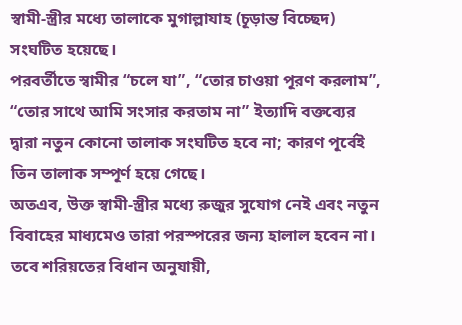স্বামী-স্ত্রীর মধ্যে তালাকে মুগাল্লাযাহ (চূড়ান্ত বিচ্ছেদ) সংঘটিত হয়েছে।
পরবর্তীতে স্বামীর “চলে যা”, “তোর চাওয়া পূরণ করলাম”, “তোর সাথে আমি সংসার করতাম না” ইত্যাদি বক্তব্যের দ্বারা নতুন কোনো তালাক সংঘটিত হবে না; কারণ পূর্বেই তিন তালাক সম্পূর্ণ হয়ে গেছে।
অতএব, উক্ত স্বামী-স্ত্রীর মধ্যে রুজুর সুযোগ নেই এবং নতুন বিবাহের মাধ্যমেও তারা পরস্পরের জন্য হালাল হবেন না। তবে শরিয়তের বিধান অনুযায়ী,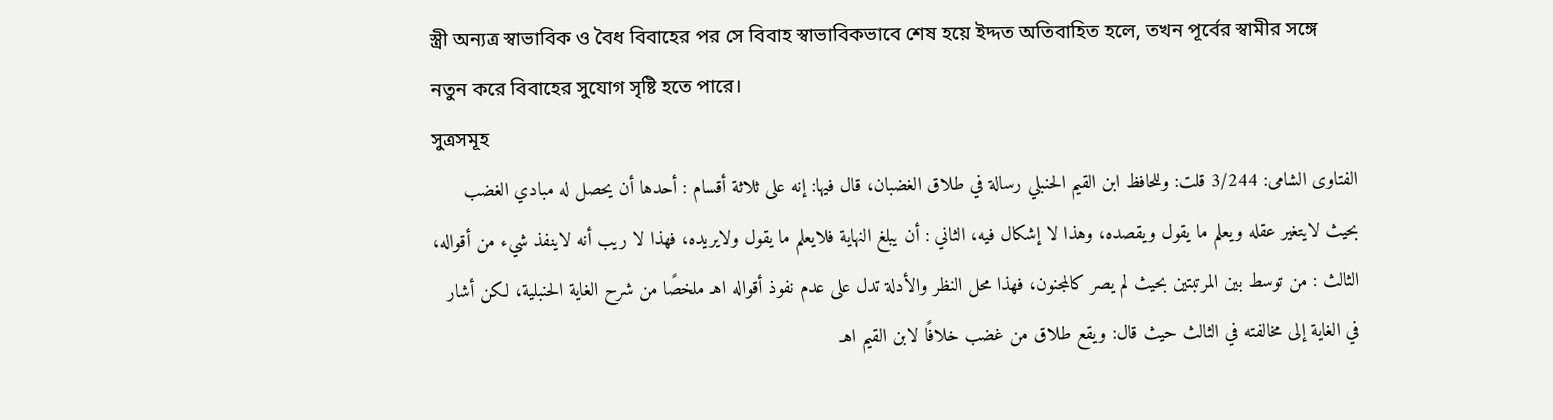স্ত্রী অন্যত্র স্বাভাবিক ও বৈধ বিবাহের পর সে বিবাহ স্বাভাবিকভাবে শেষ হয়ে ইদ্দত অতিবাহিত হলে, তখন পূর্বের স্বামীর সঙ্গে নতুন করে বিবাহের সুযোগ সৃষ্টি হতে পারে।
সুত্রসমূহ
الفتاوى الشامی: 3/244 قلت: وللحافظ ابن القيم الحنبلي رسالة في طلاق الغضبان، قال فيها: إنه على ثلاثة أقسام : أحدها أن يحصل له مبادي الغضب بحيث لايتغير عقله ويعلم ما يقول ويقصده، وهذا لا إشكال فيه، الثاني : أن يبلغ النهاية فلايعلم ما يقول ولايريده، فهذا لا ريب أنه لاينفذ شيء من أقواله، الثالث : من توسط بين المرتبتين بحيث لم يصر كالمجنون، فهذا محل النظر والأدلة تدل على عدم نفوذ أقواله اهـ ملخصًا من شرح الغاية الحنبلية، لكن أشار في الغاية إلى مخالفته في الثالث حيث قال: ويقع طلاق من غضب خلافًا لابن القيم اهـ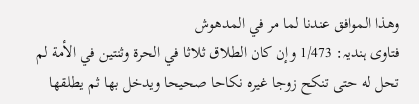وهذا الموافق عندنا لما مر في المدهوش
فتاوى ہندیہ: 1/473 وإن كان الطلاق ثلاثا في الحرة وثنتين في الأمة لم تحل له حتى تنكح زوجا غيره نكاحا صحيحا ويدخل بها ثم يطلقها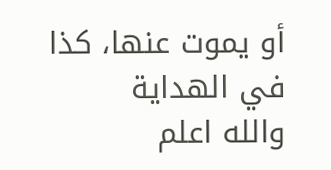أو يموت عنها، كذا في الهداية
والله اعلم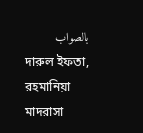بالصواب
দারুল ইফতা, রহমানিয়া মাদরাসা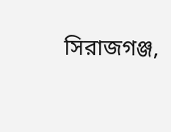সিরাজগঞ্জ,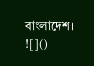বাংলাদেশ।
![]()